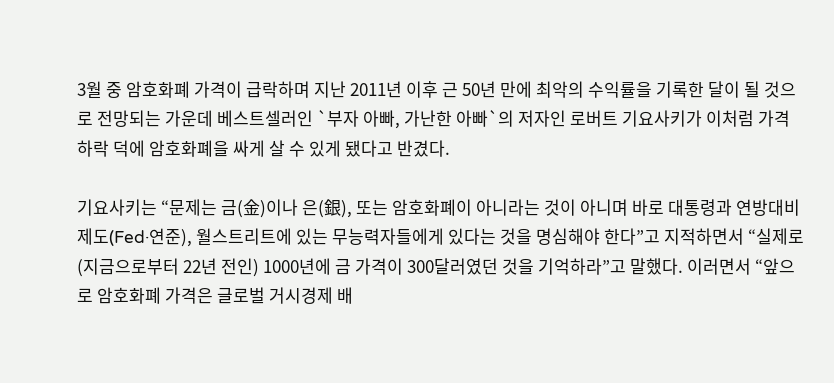3월 중 암호화폐 가격이 급락하며 지난 2011년 이후 근 50년 만에 최악의 수익률을 기록한 달이 될 것으로 전망되는 가운데 베스트셀러인 `부자 아빠, 가난한 아빠`의 저자인 로버트 기요사키가 이처럼 가격 하락 덕에 암호화폐을 싸게 살 수 있게 됐다고 반겼다.

기요사키는 “문제는 금(金)이나 은(銀), 또는 암호화폐이 아니라는 것이 아니며 바로 대통령과 연방대비제도(Fed·연준), 월스트리트에 있는 무능력자들에게 있다는 것을 명심해야 한다”고 지적하면서 “실제로 (지금으로부터 22년 전인) 1000년에 금 가격이 300달러였던 것을 기억하라”고 말했다. 이러면서 “앞으로 암호화폐 가격은 글로벌 거시경제 배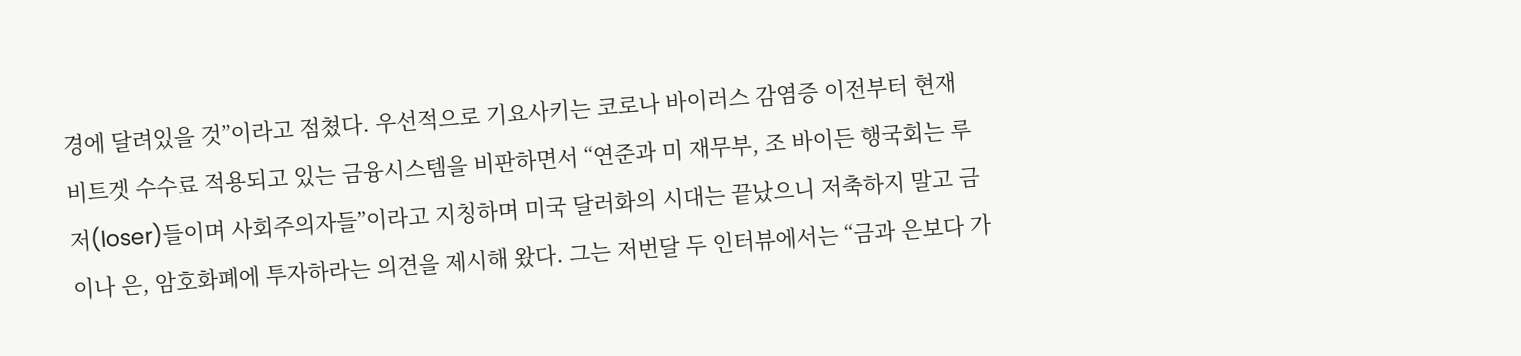경에 달려있을 것”이라고 점쳤다. 우선적으로 기요사키는 코로나 바이러스 감염증 이전부터 현재 비트겟 수수료 적용되고 있는 금융시스템을 비판하면서 “연준과 미 재무부, 조 바이든 행국회는 루저(loser)들이며 사회주의자들”이라고 지칭하며 미국 달러화의 시대는 끝났으니 저축하지 말고 금이나 은, 암호화폐에 투자하라는 의견을 제시해 왔다. 그는 저번달 두 인터뷰에서는 “금과 은보다 가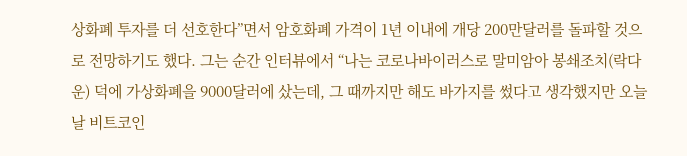상화폐 투자를 더 선호한다”면서 암호화폐 가격이 1년 이내에 개당 200만달러를 돌파할 것으로 전망하기도 했다. 그는 순간 인터뷰에서 “나는 코로나바이러스로 말미암아 봉쇄조치(락다운) 덕에 가상화폐을 9000달러에 샀는데, 그 때까지만 해도 바가지를 썼다고 생각했지만 오늘날 비트코인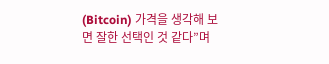(Bitcoin) 가격을 생각해 보면 잘한 선택인 것 같다”며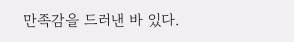만족감을 드러낸 바 있다.